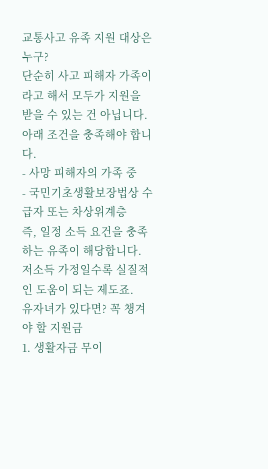교통사고 유족 지원 대상은 누구?
단순히 사고 피해자 가족이라고 해서 모두가 지원을 받을 수 있는 건 아닙니다. 아래 조건을 충족해야 합니다.
- 사망 피해자의 가족 중
- 국민기초생활보장법상 수급자 또는 차상위계층
즉, 일정 소득 요건을 충족하는 유족이 해당합니다. 저소득 가정일수록 실질적인 도움이 되는 제도죠.
유자녀가 있다면? 꼭 챙겨야 할 지원금
1. 생활자금 무이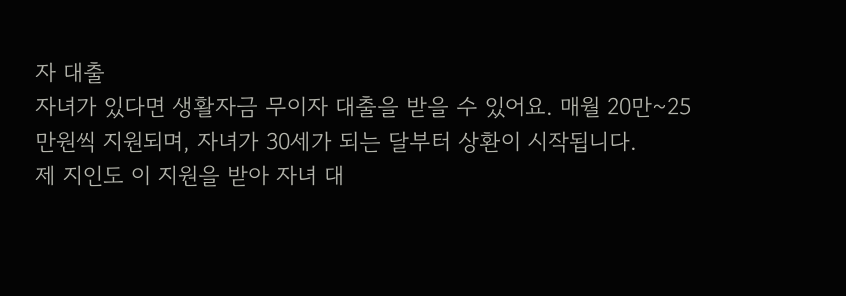자 대출
자녀가 있다면 생활자금 무이자 대출을 받을 수 있어요. 매월 20만~25만원씩 지원되며, 자녀가 30세가 되는 달부터 상환이 시작됩니다.
제 지인도 이 지원을 받아 자녀 대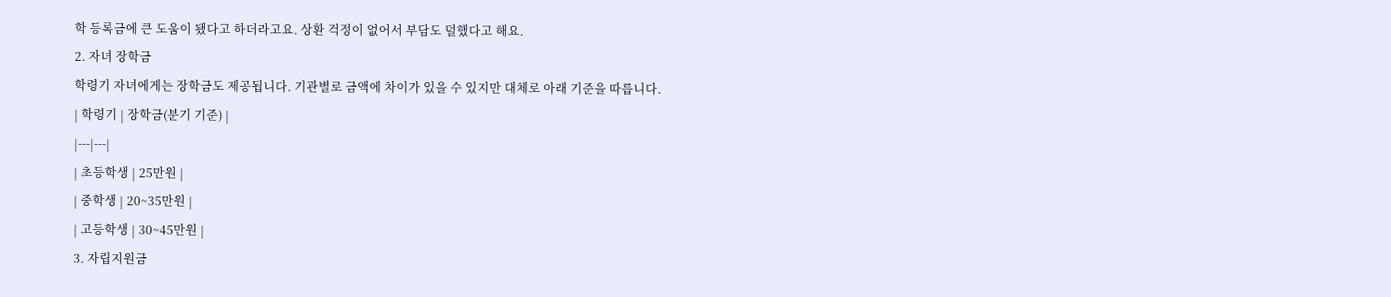학 등록금에 큰 도움이 됐다고 하더라고요. 상환 걱정이 없어서 부담도 덜했다고 해요.
2. 자녀 장학금
학령기 자녀에게는 장학금도 제공됩니다. 기관별로 금액에 차이가 있을 수 있지만 대체로 아래 기준을 따릅니다.
| 학령기 | 장학금(분기 기준) |
|---|---|
| 초등학생 | 25만원 |
| 중학생 | 20~35만원 |
| 고등학생 | 30~45만원 |
3. 자립지원금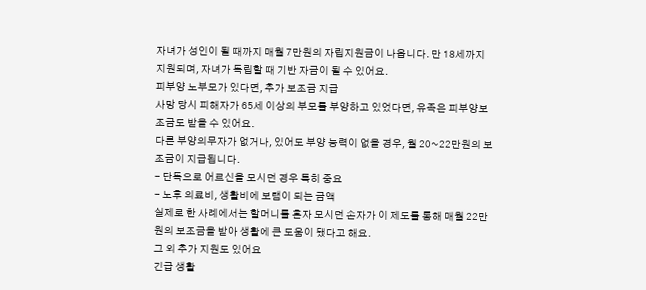자녀가 성인이 될 때까지 매월 7만원의 자립지원금이 나옵니다. 만 18세까지 지원되며, 자녀가 독립할 때 기반 자금이 될 수 있어요.
피부양 노부모가 있다면, 추가 보조금 지급
사망 당시 피해자가 65세 이상의 부모를 부양하고 있었다면, 유족은 피부양보조금도 받을 수 있어요.
다른 부양의무자가 없거나, 있어도 부양 능력이 없을 경우, 월 20~22만원의 보조금이 지급됩니다.
- 단독으로 어르신을 모시던 경우 특히 중요
- 노후 의료비, 생활비에 보탬이 되는 금액
실제로 한 사례에서는 할머니를 혼자 모시던 손자가 이 제도를 통해 매월 22만원의 보조금을 받아 생활에 큰 도움이 됐다고 해요.
그 외 추가 지원도 있어요
긴급 생활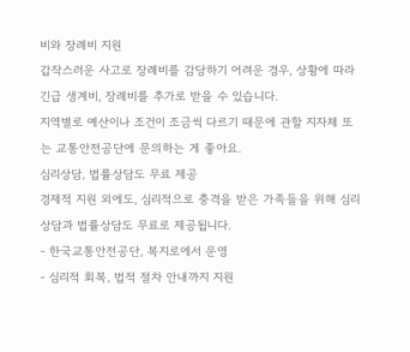비와 장례비 지원
갑작스러운 사고로 장례비를 감당하기 어려운 경우, 상황에 따라 긴급 생계비, 장례비를 추가로 받을 수 있습니다.
지역별로 예산이나 조건이 조금씩 다르기 때문에 관할 지자체 또는 교통안전공단에 문의하는 게 좋아요.
심리상담, 법률상담도 무료 제공
경제적 지원 외에도, 심리적으로 충격을 받은 가족들을 위해 심리상담과 법률상담도 무료로 제공됩니다.
- 한국교통안전공단, 복지로에서 운영
- 심리적 회복, 법적 절차 안내까지 지원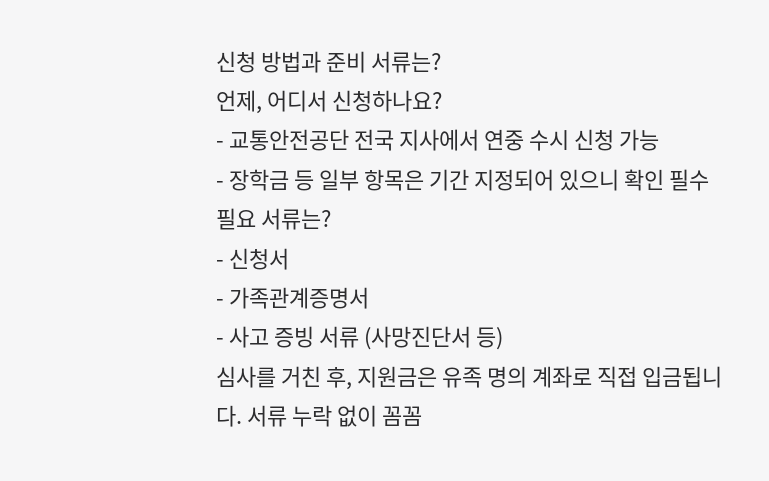신청 방법과 준비 서류는?
언제, 어디서 신청하나요?
- 교통안전공단 전국 지사에서 연중 수시 신청 가능
- 장학금 등 일부 항목은 기간 지정되어 있으니 확인 필수
필요 서류는?
- 신청서
- 가족관계증명서
- 사고 증빙 서류 (사망진단서 등)
심사를 거친 후, 지원금은 유족 명의 계좌로 직접 입금됩니다. 서류 누락 없이 꼼꼼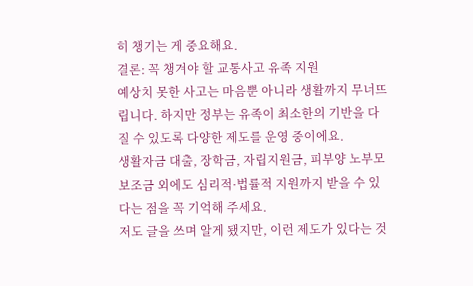히 챙기는 게 중요해요.
결론: 꼭 챙겨야 할 교통사고 유족 지원
예상치 못한 사고는 마음뿐 아니라 생활까지 무너뜨립니다. 하지만 정부는 유족이 최소한의 기반을 다질 수 있도록 다양한 제도를 운영 중이에요.
생활자금 대출, 장학금, 자립지원금, 피부양 노부모 보조금 외에도 심리적·법률적 지원까지 받을 수 있다는 점을 꼭 기억해 주세요.
저도 글을 쓰며 알게 됐지만, 이런 제도가 있다는 것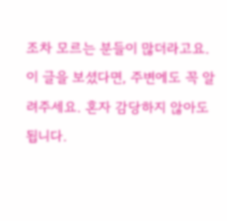조차 모르는 분들이 많더라고요. 이 글을 보셨다면, 주변에도 꼭 알려주세요. 혼자 감당하지 않아도 됩니다.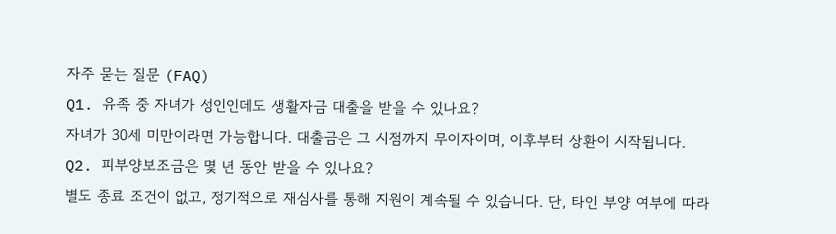자주 묻는 질문 (FAQ)
Q1. 유족 중 자녀가 성인인데도 생활자금 대출을 받을 수 있나요?
자녀가 30세 미만이라면 가능합니다. 대출금은 그 시점까지 무이자이며, 이후부터 상환이 시작됩니다.
Q2. 피부양보조금은 몇 년 동안 받을 수 있나요?
별도 종료 조건이 없고, 정기적으로 재심사를 통해 지원이 계속될 수 있습니다. 단, 타인 부양 여부에 따라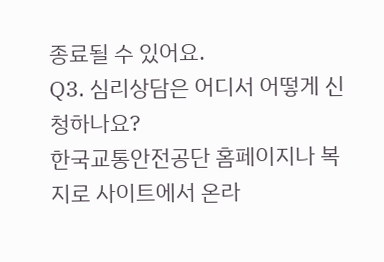종료될 수 있어요.
Q3. 심리상담은 어디서 어떻게 신청하나요?
한국교통안전공단 홈페이지나 복지로 사이트에서 온라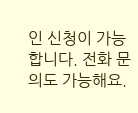인 신청이 가능합니다. 전화 문의도 가능해요.